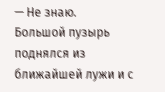— Не знаю.
Большой пузырь поднялся из ближайшей лужи и с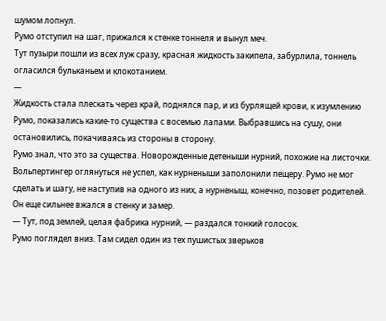шумом лопнул.
Румо отступил на шаг, прижался к стенке тоннеля и вынул меч.
Тут пузыри пошли из всех луж сразу, красная жидкость закипела, забурлила, тоннель огласился бульканьем и клокотанием.
—
Жидкость стала плескать через край, поднялся пар, и из бурлящей крови, к изумлению Румо, показались какие-то существа с восемью лапами. Выбравшись на сушу, они остановились, покачиваясь из стороны в сторону.
Румо знал, что это за существа. Новорожденные детеныши нурний, похожие на листочки. Вольпертингер оглянуться не успел, как нурненыши заполонили пещеру. Румо не мог сделать и шагу, не наступив на одного из них, а нурненыш, конечно, позовет родителей. Он еще сильнее вжался в стенку и замер.
— Тут, под землей, целая фабрика нурний, — раздался тонкий голосок.
Румо поглядел вниз. Там сидел один из тех пушистых зверьков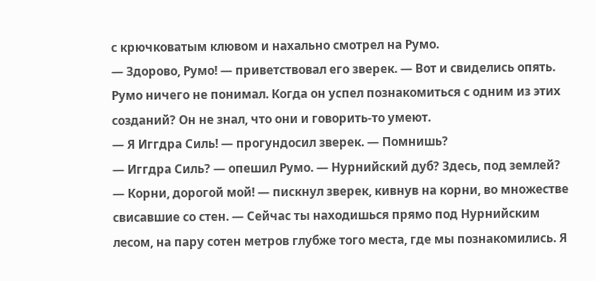с крючковатым клювом и нахально смотрел на Румо.
— Здорово, Румо! — приветствовал его зверек. — Вот и свиделись опять.
Румо ничего не понимал. Когда он успел познакомиться с одним из этих созданий? Он не знал, что они и говорить-то умеют.
— Я Иггдра Силь! — прогундосил зверек. — Помнишь?
— Иггдра Силь? — опешил Румо. — Нурнийский дуб? Здесь, под землей?
— Корни, дорогой мой! — пискнул зверек, кивнув на корни, во множестве свисавшие со стен. — Сейчас ты находишься прямо под Нурнийским лесом, на пару сотен метров глубже того места, где мы познакомились. Я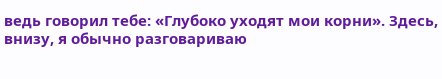ведь говорил тебе: «Глубоко уходят мои корни». Здесь, внизу, я обычно разговариваю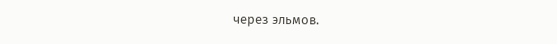через эльмов.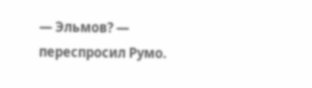— Эльмов? — переспросил Румо.